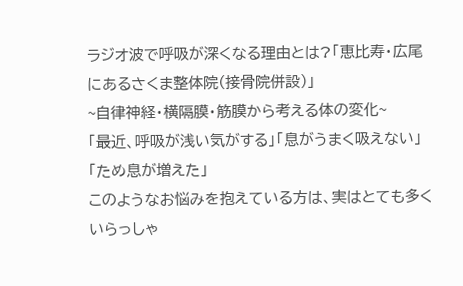ラジオ波で呼吸が深くなる理由とは?「恵比寿・広尾にあるさくま整体院(接骨院併設)」
~自律神経・横隔膜・筋膜から考える体の変化~
「最近、呼吸が浅い気がする」「息がうまく吸えない」「ため息が増えた」
このようなお悩みを抱えている方は、実はとても多くいらっしゃ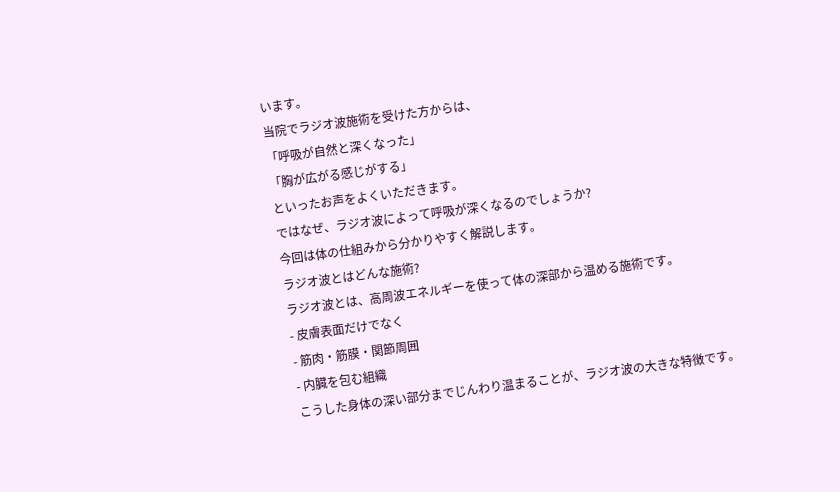います。
当院でラジオ波施術を受けた方からは、
「呼吸が自然と深くなった」
「胸が広がる感じがする」
といったお声をよくいただきます。
ではなぜ、ラジオ波によって呼吸が深くなるのでしょうか?
今回は体の仕組みから分かりやすく解説します。
ラジオ波とはどんな施術?
ラジオ波とは、高周波エネルギーを使って体の深部から温める施術です。
- 皮膚表面だけでなく
- 筋肉・筋膜・関節周囲
- 内臓を包む組織
こうした身体の深い部分までじんわり温まることが、ラジオ波の大きな特徴です。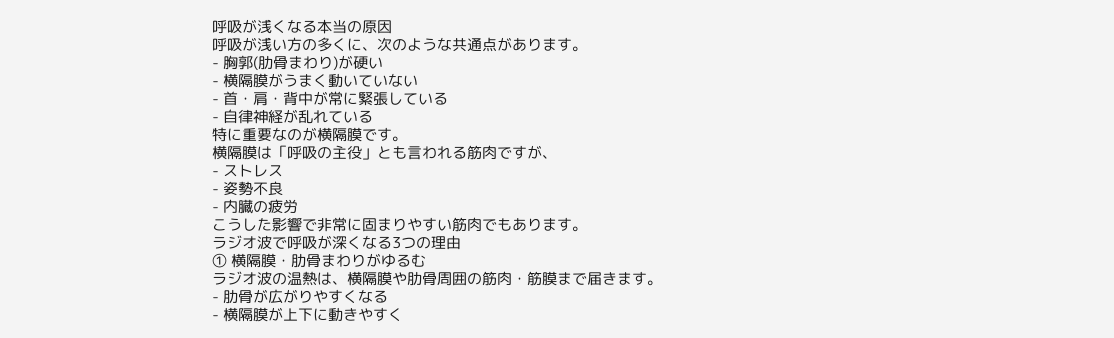呼吸が浅くなる本当の原因
呼吸が浅い方の多くに、次のような共通点があります。
- 胸郭(肋骨まわり)が硬い
- 横隔膜がうまく動いていない
- 首・肩・背中が常に緊張している
- 自律神経が乱れている
特に重要なのが横隔膜です。
横隔膜は「呼吸の主役」とも言われる筋肉ですが、
- ストレス
- 姿勢不良
- 内臓の疲労
こうした影響で非常に固まりやすい筋肉でもあります。
ラジオ波で呼吸が深くなる3つの理由
① 横隔膜・肋骨まわりがゆるむ
ラジオ波の温熱は、横隔膜や肋骨周囲の筋肉・筋膜まで届きます。
- 肋骨が広がりやすくなる
- 横隔膜が上下に動きやすく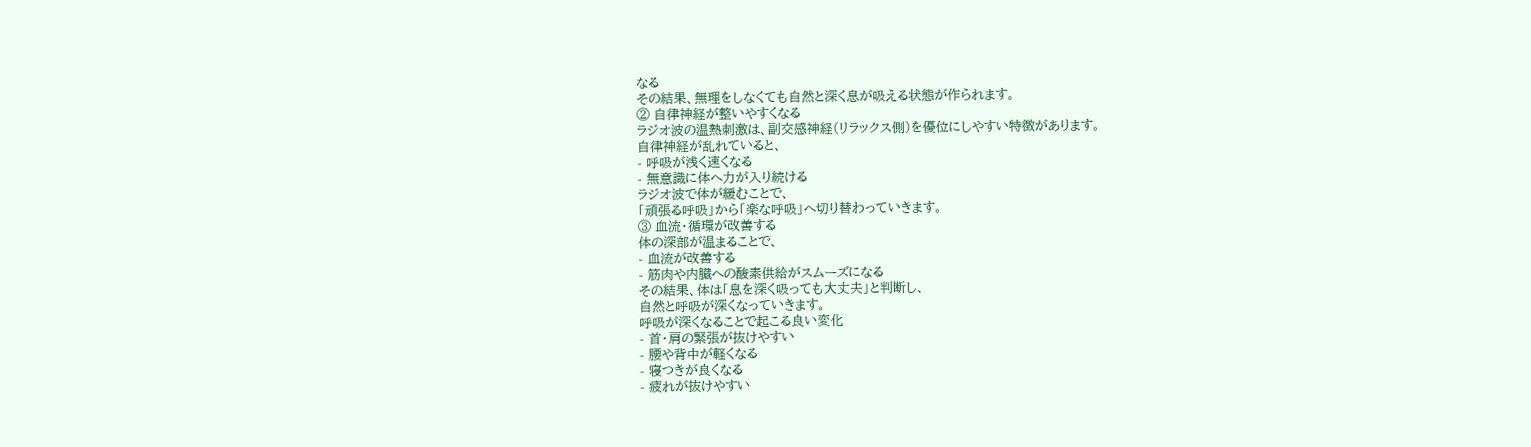なる
その結果、無理をしなくても自然と深く息が吸える状態が作られます。
② 自律神経が整いやすくなる
ラジオ波の温熱刺激は、副交感神経(リラックス側)を優位にしやすい特徴があります。
自律神経が乱れていると、
- 呼吸が浅く速くなる
- 無意識に体へ力が入り続ける
ラジオ波で体が緩むことで、
「頑張る呼吸」から「楽な呼吸」へ切り替わっていきます。
③ 血流・循環が改善する
体の深部が温まることで、
- 血流が改善する
- 筋肉や内臓への酸素供給がスムーズになる
その結果、体は「息を深く吸っても大丈夫」と判断し、
自然と呼吸が深くなっていきます。
呼吸が深くなることで起こる良い変化
- 首・肩の緊張が抜けやすい
- 腰や背中が軽くなる
- 寝つきが良くなる
- 疲れが抜けやすい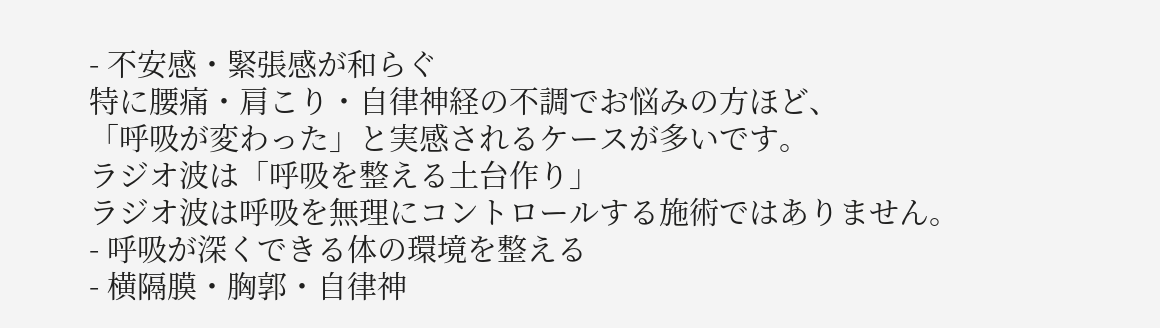- 不安感・緊張感が和らぐ
特に腰痛・肩こり・自律神経の不調でお悩みの方ほど、
「呼吸が変わった」と実感されるケースが多いです。
ラジオ波は「呼吸を整える土台作り」
ラジオ波は呼吸を無理にコントロールする施術ではありません。
- 呼吸が深くできる体の環境を整える
- 横隔膜・胸郭・自律神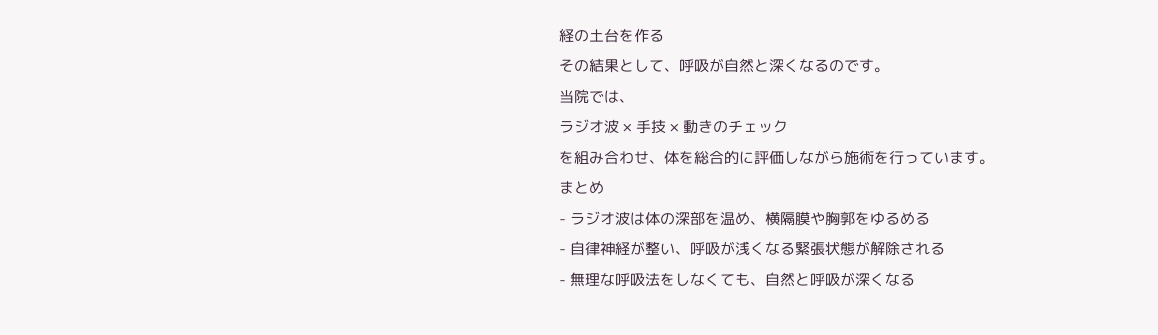経の土台を作る
その結果として、呼吸が自然と深くなるのです。
当院では、
ラジオ波 × 手技 × 動きのチェック
を組み合わせ、体を総合的に評価しながら施術を行っています。
まとめ
- ラジオ波は体の深部を温め、横隔膜や胸郭をゆるめる
- 自律神経が整い、呼吸が浅くなる緊張状態が解除される
- 無理な呼吸法をしなくても、自然と呼吸が深くなる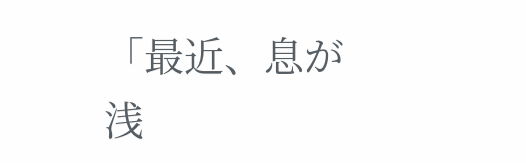「最近、息が浅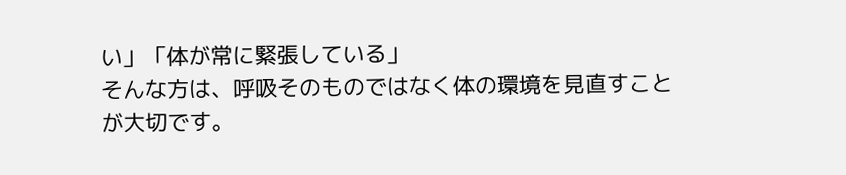い」「体が常に緊張している」
そんな方は、呼吸そのものではなく体の環境を見直すことが大切です。